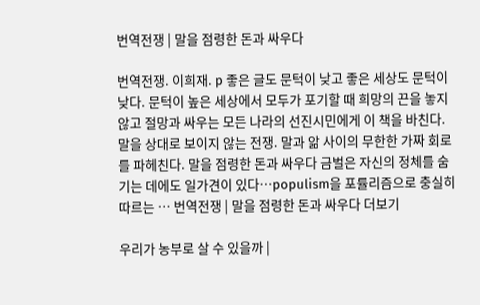번역전쟁 | 말을 점령한 돈과 싸우다

번역전쟁. 이희재. p 좋은 글도 문턱이 낮고 좋은 세상도 문턱이 낮다. 문턱이 높은 세상에서 모두가 포기할 때 희망의 끈을 놓지 않고 절망과 싸우는 모든 나라의 선진시민에게 이 책을 바친다. 말을 상대로 보이지 않는 전쟁. 말과 앎 사이의 무한한 가짜 회로를 파헤친다. 말을 점령한 돈과 싸우다 금벌은 자신의 정체를 숨기는 데에도 일가견이 있다…populism을 포률리즘으로 충실히 따르는 … 번역전쟁 | 말을 점령한 돈과 싸우다 더보기

우리가 농부로 살 수 있을까 |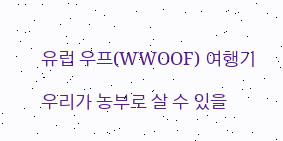유럽 우프(WWOOF) 여행기

우리가 농부로 살 수 있을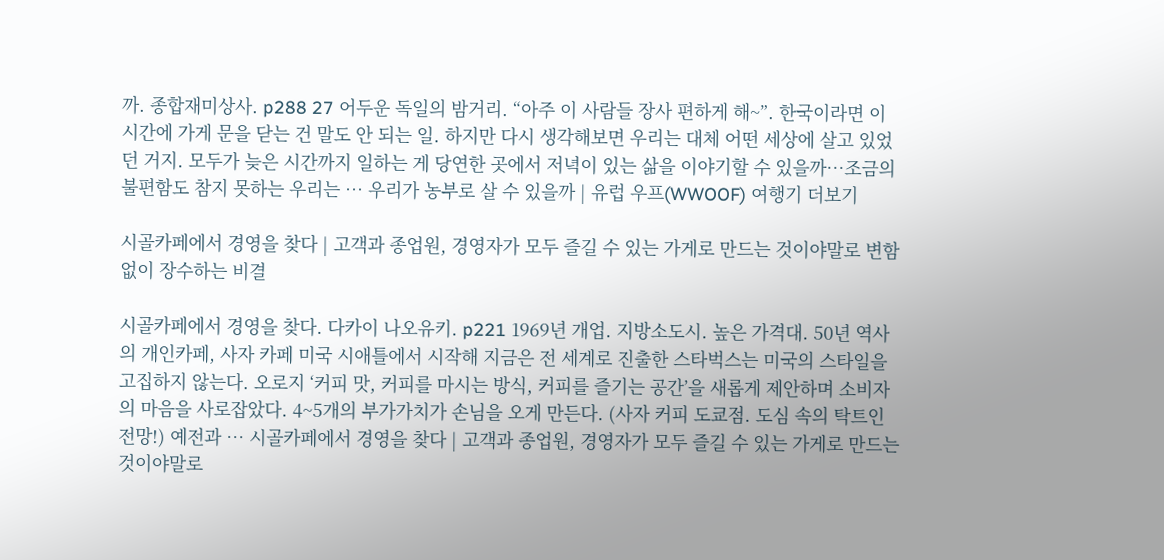까. 종합재미상사. p288 27 어두운 독일의 밤거리. “아주 이 사람들 장사 편하게 해~”. 한국이라면 이 시간에 가게 문을 닫는 건 말도 안 되는 일. 하지만 다시 생각해보면 우리는 대체 어떤 세상에 살고 있었던 거지. 모두가 늦은 시간까지 일하는 게 당연한 곳에서 저녁이 있는 삶을 이야기할 수 있을까…조금의 불편함도 참지 못하는 우리는 … 우리가 농부로 살 수 있을까 | 유럽 우프(WWOOF) 여행기 더보기

시골카페에서 경영을 찾다 | 고객과 종업원, 경영자가 모두 즐길 수 있는 가게로 만드는 것이야말로 변함없이 장수하는 비결

시골카페에서 경영을 찾다. 다카이 나오유키. p221 1969년 개업. 지방소도시. 높은 가격대. 50년 역사의 개인카페, 사자 카페 미국 시애틀에서 시작해 지금은 전 세계로 진출한 스타벅스는 미국의 스타일을 고집하지 않는다. 오로지 ‘커피 맛, 커피를 마시는 방식, 커피를 즐기는 공간’을 새롭게 제안하며 소비자의 마음을 사로잡았다. 4~5개의 부가가치가 손님을 오게 만든다. (사자 커피 도쿄점. 도심 속의 탁트인 전망!) 예전과 … 시골카페에서 경영을 찾다 | 고객과 종업원, 경영자가 모두 즐길 수 있는 가게로 만드는 것이야말로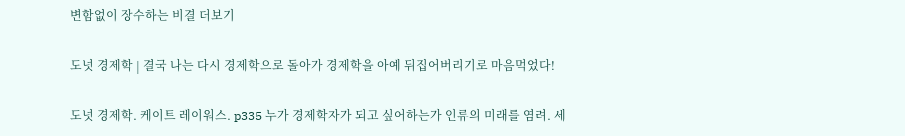변함없이 장수하는 비결 더보기

도넛 경제학 | 결국 나는 다시 경제학으로 돌아가 경제학을 아예 뒤집어버리기로 마음먹었다!

도넛 경제학. 케이트 레이워스. p335 누가 경제학자가 되고 싶어하는가 인류의 미래를 염려. 세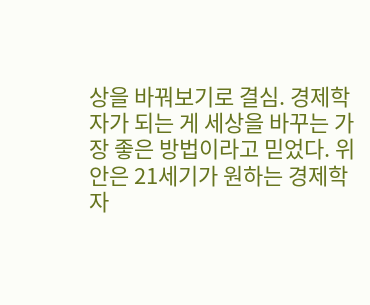상을 바꿔보기로 결심. 경제학자가 되는 게 세상을 바꾸는 가장 좋은 방법이라고 믿었다. 위안은 21세기가 원하는 경제학자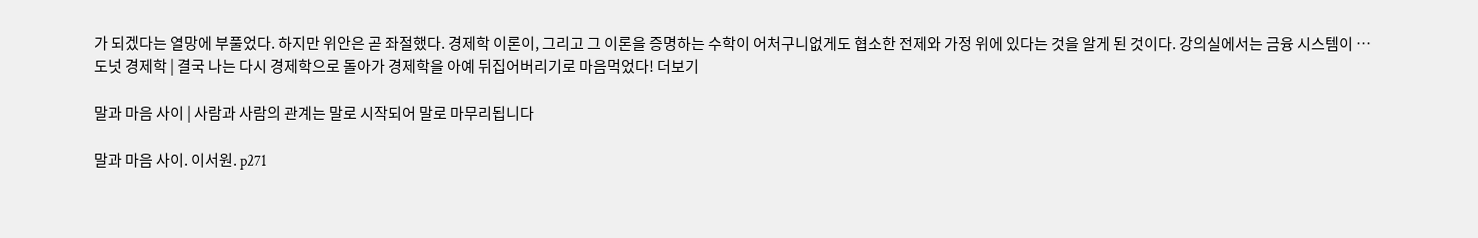가 되겠다는 열망에 부풀었다. 하지만 위안은 곧 좌절했다. 경제학 이론이, 그리고 그 이론을 증명하는 수학이 어처구니없게도 협소한 전제와 가정 위에 있다는 것을 알게 된 것이다. 강의실에서는 금융 시스템이 … 도넛 경제학 | 결국 나는 다시 경제학으로 돌아가 경제학을 아예 뒤집어버리기로 마음먹었다! 더보기

말과 마음 사이 | 사람과 사람의 관계는 말로 시작되어 말로 마무리됩니다

말과 마음 사이. 이서원. p271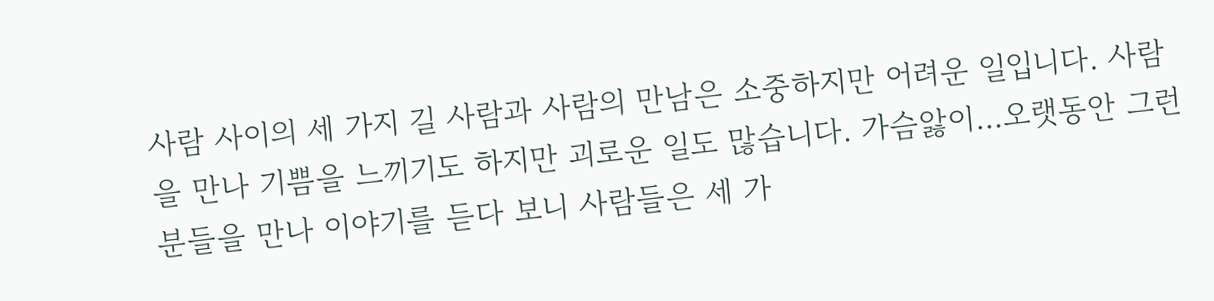사람 사이의 세 가지 길 사람과 사람의 만남은 소중하지만 어려운 일입니다. 사람을 만나 기쁨을 느끼기도 하지만 괴로운 일도 많습니다. 가슴앓이…오랫동안 그런 분들을 만나 이야기를 듣다 보니 사람들은 세 가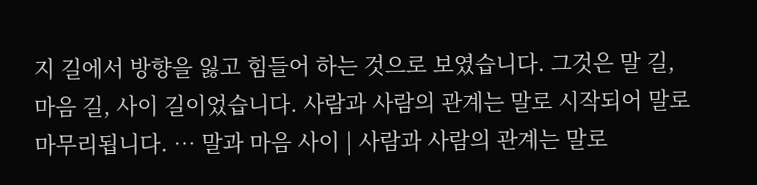지 길에서 방향을 잃고 힘들어 하는 것으로 보였습니다. 그것은 말 길, 마음 길, 사이 길이었습니다. 사람과 사람의 관계는 말로 시작되어 말로 마무리됩니다. … 말과 마음 사이 | 사람과 사람의 관계는 말로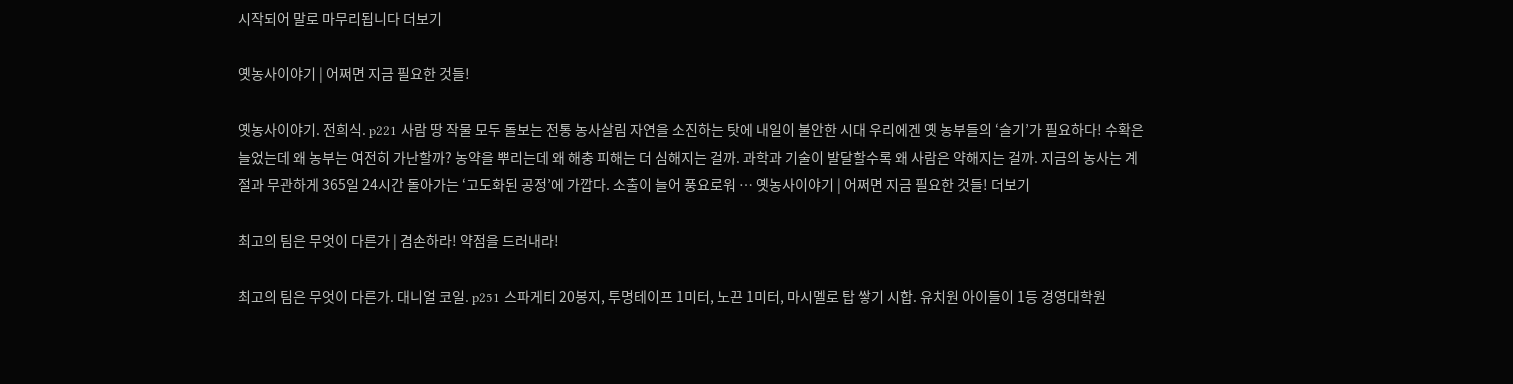시작되어 말로 마무리됩니다 더보기

옛농사이야기 | 어쩌면 지금 필요한 것들!

옛농사이야기. 전희식. p221 사람 땅 작물 모두 돌보는 전통 농사살림 자연을 소진하는 탓에 내일이 불안한 시대 우리에겐 옛 농부들의 ‘슬기’가 필요하다! 수확은 늘었는데 왜 농부는 여전히 가난할까? 농약을 뿌리는데 왜 해충 피해는 더 심해지는 걸까. 과학과 기술이 발달할수록 왜 사람은 약해지는 걸까. 지금의 농사는 계절과 무관하게 365일 24시간 돌아가는 ‘고도화된 공정’에 가깝다. 소출이 늘어 풍요로워 … 옛농사이야기 | 어쩌면 지금 필요한 것들! 더보기

최고의 팀은 무엇이 다른가 | 겸손하라! 약점을 드러내라!

최고의 팀은 무엇이 다른가. 대니얼 코일. p251 스파게티 20봉지, 투명테이프 1미터, 노끈 1미터, 마시멜로 탑 쌓기 시합. 유치원 아이들이 1등 경영대학원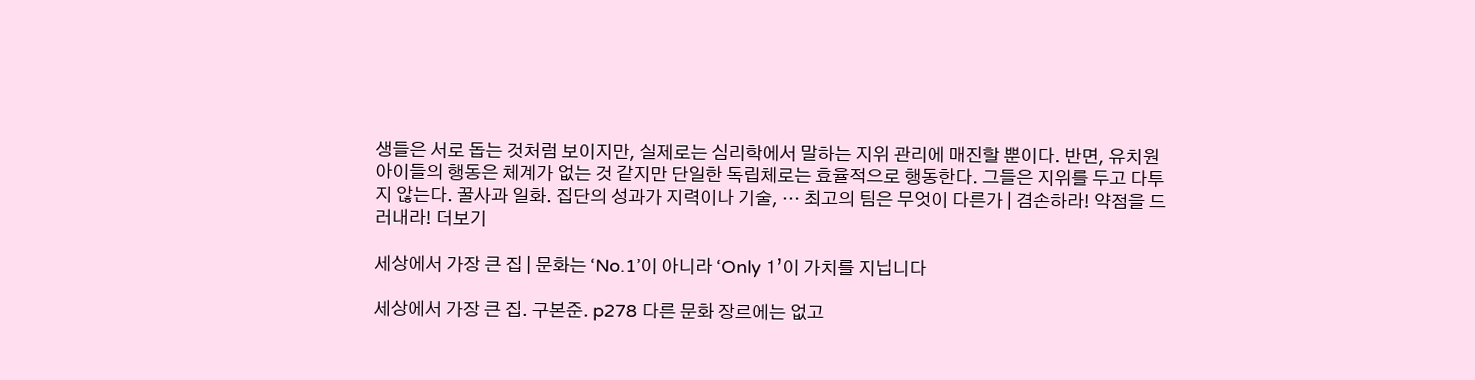생들은 서로 돕는 것처럼 보이지만, 실제로는 심리학에서 말하는 지위 관리에 매진할 뿐이다. 반면, 유치원 아이들의 행동은 체계가 없는 것 같지만 단일한 독립체로는 효율적으로 행동한다. 그들은 지위를 두고 다투지 않는다. 꿀사과 일화. 집단의 성과가 지력이나 기술, … 최고의 팀은 무엇이 다른가 | 겸손하라! 약점을 드러내라! 더보기

세상에서 가장 큰 집 | 문화는 ‘No.1’이 아니라 ‘Only 1’이 가치를 지닙니다

세상에서 가장 큰 집. 구본준. p278 다른 문화 장르에는 없고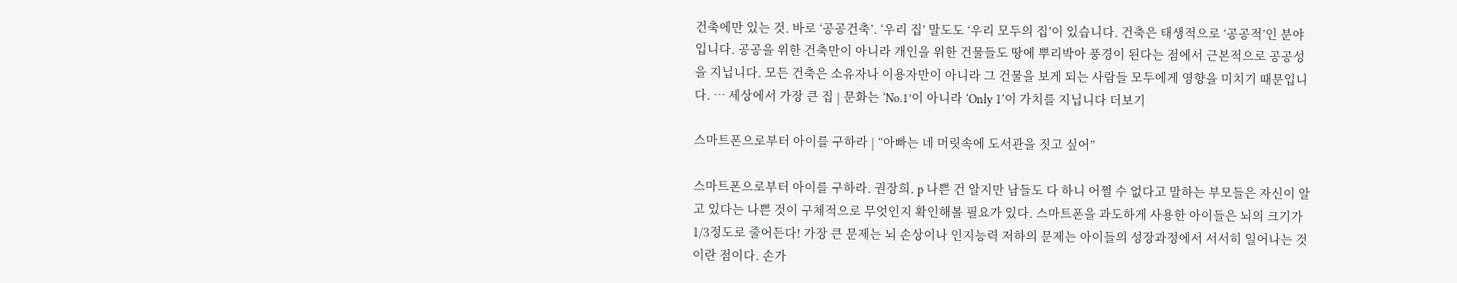건축에만 있는 것. 바로 ‘공공건축’. ‘우리 집’ 말도도 ‘우리 모두의 집’이 있습니다. 건축은 태생적으로 ‘공공적’인 분야입니다. 공공을 위한 건축만이 아니라 개인을 위한 건물들도 땅에 뿌리박아 풍경이 된다는 점에서 근본적으로 공공성을 지닙니다. 모든 건축은 소유자나 이용자만이 아니라 그 건물을 보게 되는 사람들 모두에게 영향을 미치기 때문입니다. … 세상에서 가장 큰 집 | 문화는 ‘No.1’이 아니라 ‘Only 1’이 가치를 지닙니다 더보기

스마트폰으로부터 아이를 구하라 | “아빠는 네 머릿속에 도서관을 짓고 싶어”

스마트폰으로부터 아이를 구하라. 권장희. p 나쁜 건 알지만 남들도 다 하니 어쩔 수 없다고 말하는 부모들은 자신이 알고 있다는 나쁜 것이 구체적으로 무엇인지 확인해볼 필요가 있다. 스마트폰을 과도하게 사용한 아이들은 뇌의 크기가 1/3정도로 줄어든다! 가장 큰 문제는 뇌 손상이나 인지능력 저하의 문제는 아이들의 성장과정에서 서서히 일어나는 것이란 점이다. 손가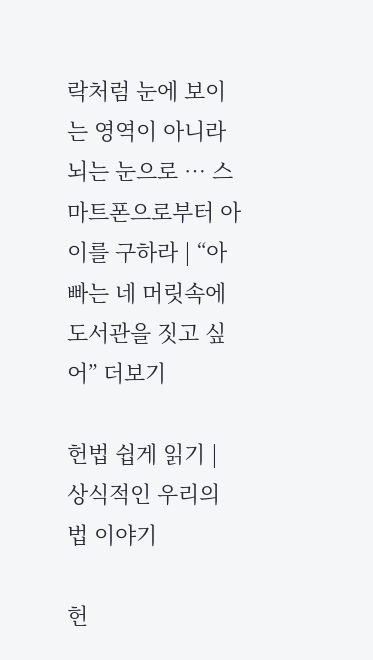락처럼 눈에 보이는 영역이 아니라 뇌는 눈으로 … 스마트폰으로부터 아이를 구하라 | “아빠는 네 머릿속에 도서관을 짓고 싶어” 더보기

헌법 쉽게 읽기 | 상식적인 우리의 법 이야기

헌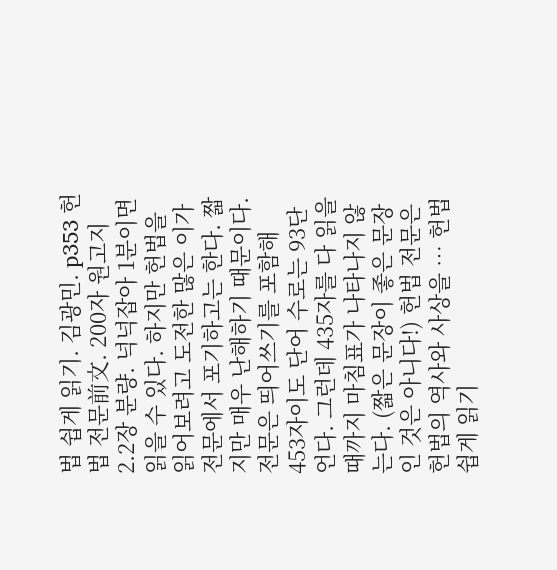법 쉽게 읽기. 김광민. p353 헌법 전문前文. 200자 원고지 2.2장 분량. 넉넉잡아 1분이면 읽을 수 있다. 하지만 헌법을 읽어보려고 도전한 많은 이가 전문에서 포기하고는 한다. 짧지만 매우 난해하기 때문이다. 전문은 띄어쓰기를 포함해 453자이도 단어 수로는 93단언다. 그런데 435자를 다 읽을 때까지 마침표가 나타나지 않는다. (짧은 문장이 좋은 문장인 것은 아니다!) 헌법 전문은 헌법의 역사와 사상을 … 헌법 쉽게 읽기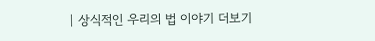| 상식적인 우리의 법 이야기 더보기